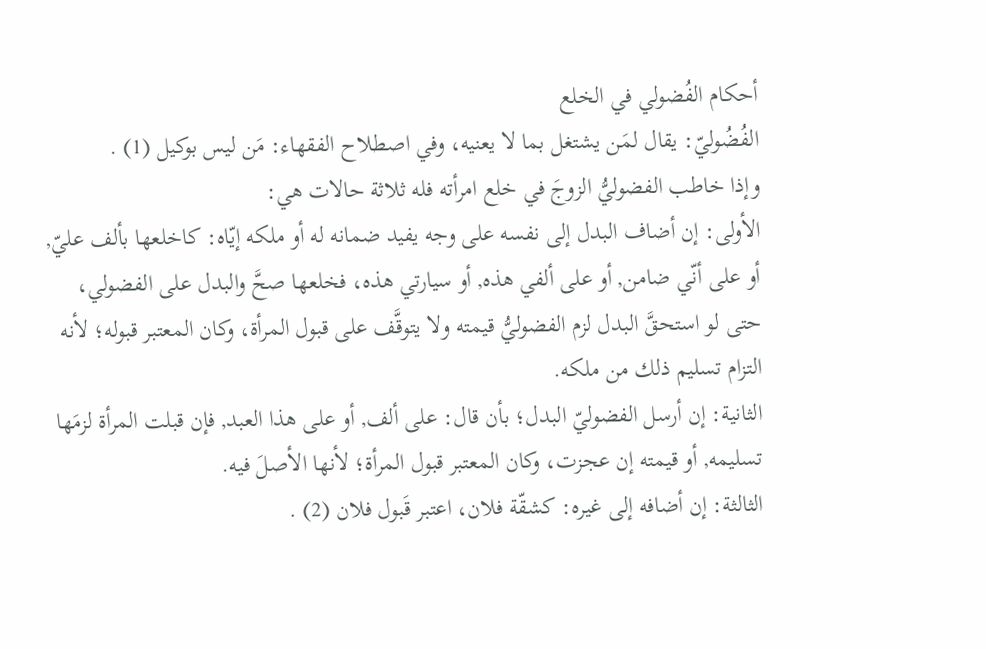أحكام الفُضولي في الخلع
الفُضُوليّ: يقال لمَن يشتغل بما لا يعنيه، وفي اصطلاح الفقهاء: مَن ليس بوكيل (1) .
وإذا خاطب الفضوليُّ الزوجَ في خلع امرأته فله ثلاثة حالات هي:
الأولى: إن أضاف البدل إلى نفسه على وجه يفيد ضمانه له أو ملكه إيّاه: كاخلعها بألف عليّ, أو على أنّي ضامن, أو على ألفي هذه, أو سيارتي هذه، فخلعها صحَّ والبدل على الفضولي، حتى لو استحقَّ البدل لزم الفضوليُّ قيمته ولا يتوقَّف على قبول المرأة، وكان المعتبر قبوله؛ لأنه التزام تسليم ذلك من ملكه.
الثانية: إن أرسل الفضوليّ البدل؛ بأن قال: على ألف, أو على هذا العبد, فإن قبلت المرأة لزمَها تسليمه, أو قيمته إن عجزت، وكان المعتبر قبول المرأة؛ لأنها الأصلَ فيه.
الثالثة: إن أضافه إلى غيره: كشقّة فلان، اعتبر قَبول فلان (2) .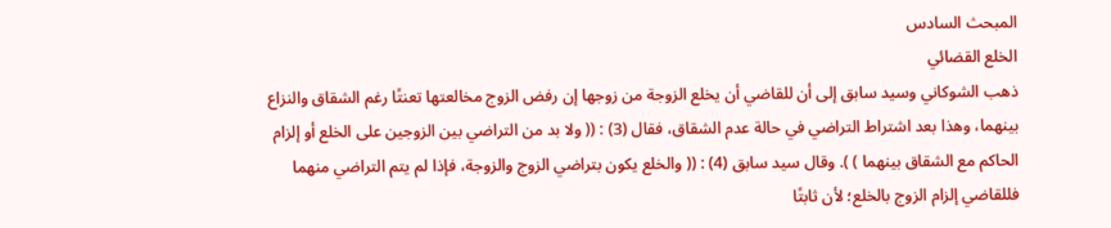المبحث السادس
الخلع القضائي
ذهب الشوكاني وسيد سابق إلى أن للقاضي أن يخلع الزوجة من زوجها إن رفض الزوج مخالعتها تعنتًا رغم الشقاق والنزاع بينهما، وهذا بعد اشتراط التراضي في حالة عدم الشقاق، فقال (3) : (( ولا بد من التراضي بين الزوجين على الخلع أو إلزام الحاكم مع الشقاق بينهما ) ). وقال سيد سابق (4) : (( والخلع يكون بتراضي الزوج والزوجة، فإذا لم يتم التراضي منهما فللقاضي إلزام الزوج بالخلع؛ لأن ثابتًا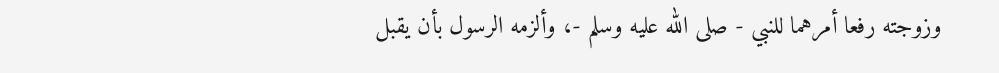وزوجته رفعا أمرهما للنبي - صلى الله عليه وسلم -، وألزمه الرسول بأن يقبل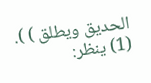الحديق ويطلق ) ).
(1) ينظر: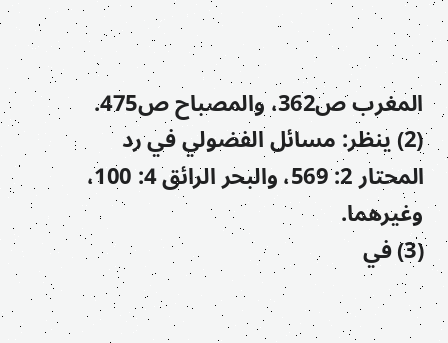المغرب ص362، والمصباح ص475.
(2) ينظر: مسائل الفضولي في رد المحتار 2: 569، والبحر الرائق 4: 100، وغيرهما.
(3) في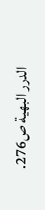الدرر البهية ص276.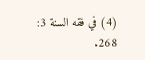(4) في فقه السنة 3: 268.